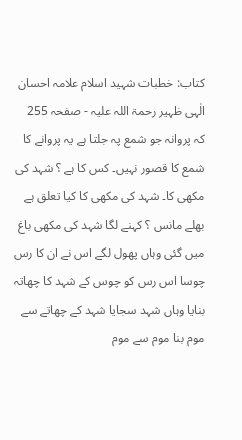کتاب: خطبات شہید اسلام علامہ احسان الٰہی ظہیر رحمۃ اللہ علیہ - صفحہ 255
کہ پروانہ جو شمع پہ جلتا ہے یہ پروانے کا شمع کا قصور نہیں۔ کس کا ہے ؟ شہد کی مکھی کا۔ شہد کی مکھی کا کیا تعلق ہے بھلے مانس ؟ کہنے لگا شہد کی مکھی باغ میں گئی وہاں پھول لگے اس نے ان کا رس چوسا اس رس کو چوس کے شہد کا چھاتہ بنایا وہاں شہد سجایا شہد کے چھاتے سے موم بنا موم سے موم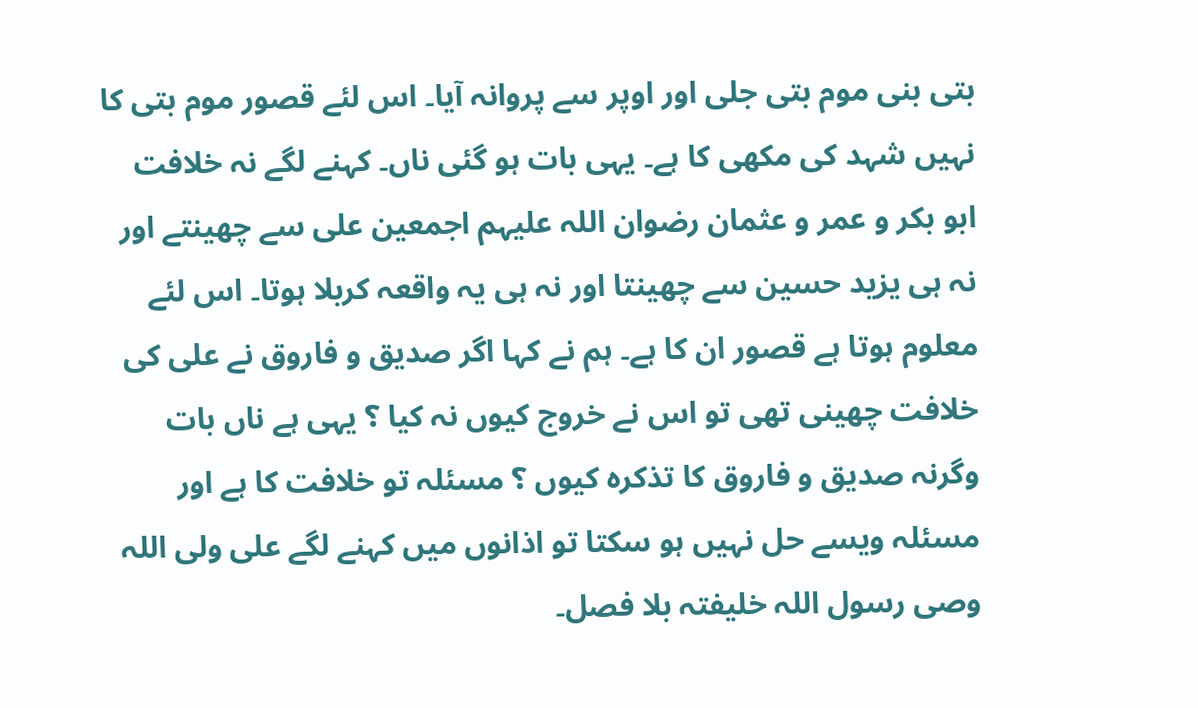بتی بنی موم بتی جلی اور اوپر سے پروانہ آیا۔ اس لئے قصور موم بتی کا نہیں شہد کی مکھی کا ہے۔ یہی بات ہو گئی ناں۔ کہنے لگے نہ خلافت ابو بکر و عمر و عثمان رضوان اللہ علیہم اجمعین علی سے چھینتے اور نہ ہی یزید حسین سے چھینتا اور نہ ہی یہ واقعہ کربلا ہوتا۔ اس لئے معلوم ہوتا ہے قصور ان کا ہے۔ ہم نے کہا اگر صدیق و فاروق نے علی کی خلافت چھینی تھی تو اس نے خروج کیوں نہ کیا ؟ یہی ہے ناں بات وگرنہ صدیق و فاروق کا تذکرہ کیوں ؟ مسئلہ تو خلافت کا ہے اور مسئلہ ویسے حل نہیں ہو سکتا تو اذانوں میں کہنے لگے علی ولی اللہ وصی رسول اللہ خلیفتہ بلا فصل۔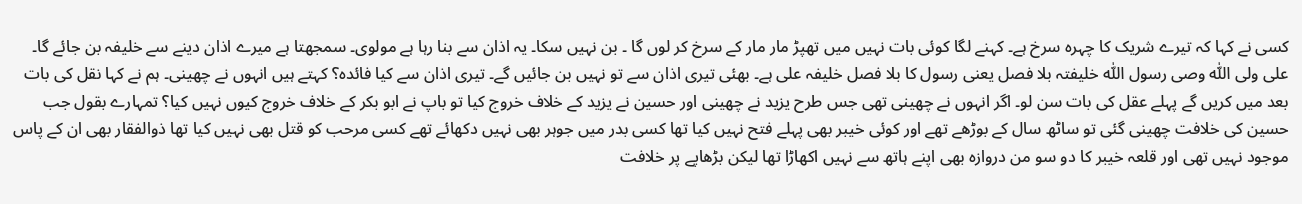کسی نے کہا کہ تیرے شریک کا چہرہ سرخ ہے۔ کہنے لگا کوئی بات نہیں میں تھپڑ مار مار کے سرخ کر لوں گا ۔ بن نہیں سکا۔ یہ اذان سے بنا رہا ہے مولوی۔ سمجھتا ہے میرے اذان دینے سے خلیفہ بن جائے گا۔ علی ولی اللّٰه وصی رسول اللّٰه خلیفتہ بلا فصل یعنی رسول کا بلا فصل خلیفہ علی ہے۔ بھئی تیری اذان سے تو نہیں بن جائیں گے۔ تیری اذان سے کیا فائدہ؟ کہتے ہیں انہوں نے چھینی۔ ہم نے کہا نقل کی بات بعد میں کریں گے پہلے عقل کی بات سن لو۔ اگر انہوں نے چھینی تھی جس طرح یزید نے چھینی اور حسین نے یزید کے خلاف خروج کیا تو باپ نے ابو بکر کے خلاف خروج کیوں نہیں کیا؟ تمہارے بقول جب حسین کی خلافت چھینی گئی تو ساٹھ سال کے بوڑھے تھے اور کوئی خیبر بھی پہلے فتح نہیں کیا تھا کسی بدر میں جوہر بھی نہیں دکھائے تھے کسی مرحب کو قتل بھی نہیں کیا تھا ذوالفقار بھی ان کے پاس موجود نہیں تھی اور قلعہ خیبر کا دو سو من دروازہ بھی اپنے ہاتھ سے نہیں اکھاڑا تھا لیکن بڑھاپے پر خلافت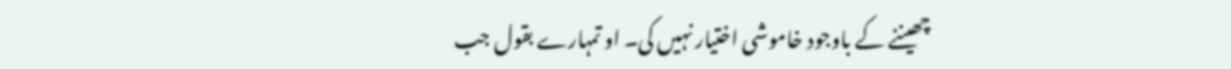چھیننے کے باوجود خاموشی اختیار نہیں کی۔ او تمہارے بقول جب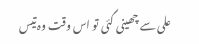علی سے چھینی گئی تو اس وقت وہ تیس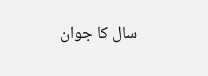سال کا جوان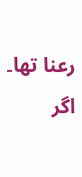رعنا تھا۔ اگر